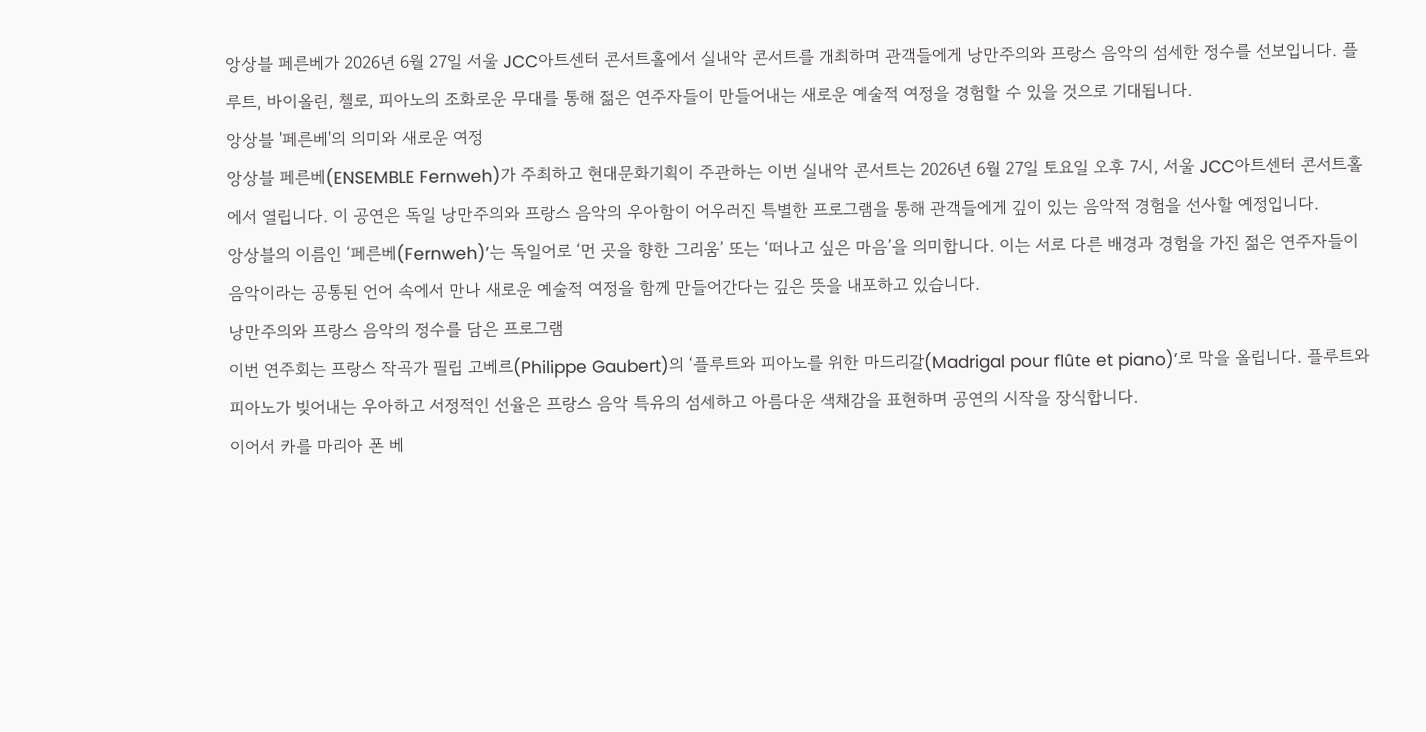앙상블 페른베가 2026년 6월 27일 서울 JCC아트센터 콘서트홀에서 실내악 콘서트를 개최하며 관객들에게 낭만주의와 프랑스 음악의 섬세한 정수를 선보입니다. 플루트, 바이올린, 첼로, 피아노의 조화로운 무대를 통해 젊은 연주자들이 만들어내는 새로운 예술적 여정을 경험할 수 있을 것으로 기대됩니다.
앙상블 '페른베'의 의미와 새로운 여정
앙상블 페른베(ENSEMBLE Fernweh)가 주최하고 현대문화기획이 주관하는 이번 실내악 콘서트는 2026년 6월 27일 토요일 오후 7시, 서울 JCC아트센터 콘서트홀에서 열립니다. 이 공연은 독일 낭만주의와 프랑스 음악의 우아함이 어우러진 특별한 프로그램을 통해 관객들에게 깊이 있는 음악적 경험을 선사할 예정입니다.
앙상블의 이름인 ‘페른베(Fernweh)’는 독일어로 ‘먼 곳을 향한 그리움’ 또는 ‘떠나고 싶은 마음’을 의미합니다. 이는 서로 다른 배경과 경험을 가진 젊은 연주자들이 음악이라는 공통된 언어 속에서 만나 새로운 예술적 여정을 함께 만들어간다는 깊은 뜻을 내포하고 있습니다.
낭만주의와 프랑스 음악의 정수를 담은 프로그램
이번 연주회는 프랑스 작곡가 필립 고베르(Philippe Gaubert)의 ‘플루트와 피아노를 위한 마드리갈(Madrigal pour flûte et piano)’로 막을 올립니다. 플루트와 피아노가 빚어내는 우아하고 서정적인 선율은 프랑스 음악 특유의 섬세하고 아름다운 색채감을 표현하며 공연의 시작을 장식합니다.
이어서 카를 마리아 폰 베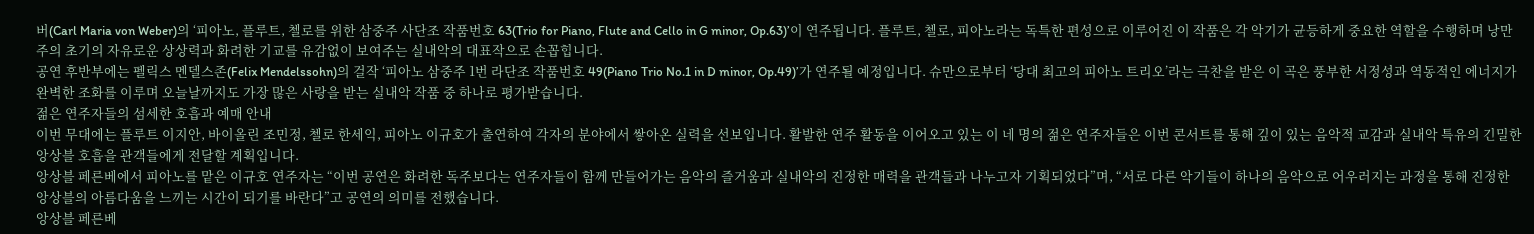버(Carl Maria von Weber)의 ‘피아노, 플루트, 첼로를 위한 삼중주 사단조 작품번호 63(Trio for Piano, Flute and Cello in G minor, Op.63)’이 연주됩니다. 플루트, 첼로, 피아노라는 독특한 편성으로 이루어진 이 작품은 각 악기가 균등하게 중요한 역할을 수행하며 낭만주의 초기의 자유로운 상상력과 화려한 기교를 유감없이 보여주는 실내악의 대표작으로 손꼽힙니다.
공연 후반부에는 펠릭스 멘델스존(Felix Mendelssohn)의 걸작 ‘피아노 삼중주 1번 라단조 작품번호 49(Piano Trio No.1 in D minor, Op.49)’가 연주될 예정입니다. 슈만으로부터 ‘당대 최고의 피아노 트리오’라는 극찬을 받은 이 곡은 풍부한 서정성과 역동적인 에너지가 완벽한 조화를 이루며 오늘날까지도 가장 많은 사랑을 받는 실내악 작품 중 하나로 평가받습니다.
젊은 연주자들의 섬세한 호흡과 예매 안내
이번 무대에는 플루트 이지안, 바이올린 조민정, 첼로 한세익, 피아노 이규호가 출연하여 각자의 분야에서 쌓아온 실력을 선보입니다. 활발한 연주 활동을 이어오고 있는 이 네 명의 젊은 연주자들은 이번 콘서트를 통해 깊이 있는 음악적 교감과 실내악 특유의 긴밀한 앙상블 호흡을 관객들에게 전달할 계획입니다.
앙상블 페른베에서 피아노를 맡은 이규호 연주자는 “이번 공연은 화려한 독주보다는 연주자들이 함께 만들어가는 음악의 즐거움과 실내악의 진정한 매력을 관객들과 나누고자 기획되었다”며, “서로 다른 악기들이 하나의 음악으로 어우러지는 과정을 통해 진정한 앙상블의 아름다움을 느끼는 시간이 되기를 바란다”고 공연의 의미를 전했습니다.
앙상블 페른베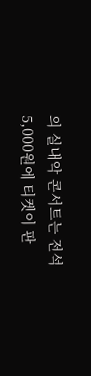의 실내악 콘서트는 전석 5,000원에 티켓이 판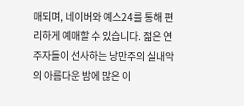매되며, 네이버와 예스24를 통해 편리하게 예매할 수 있습니다. 젊은 연주자들이 선사하는 낭만주의 실내악의 아름다운 밤에 많은 이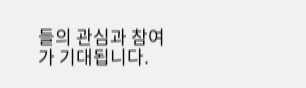들의 관심과 참여가 기대됩니다.